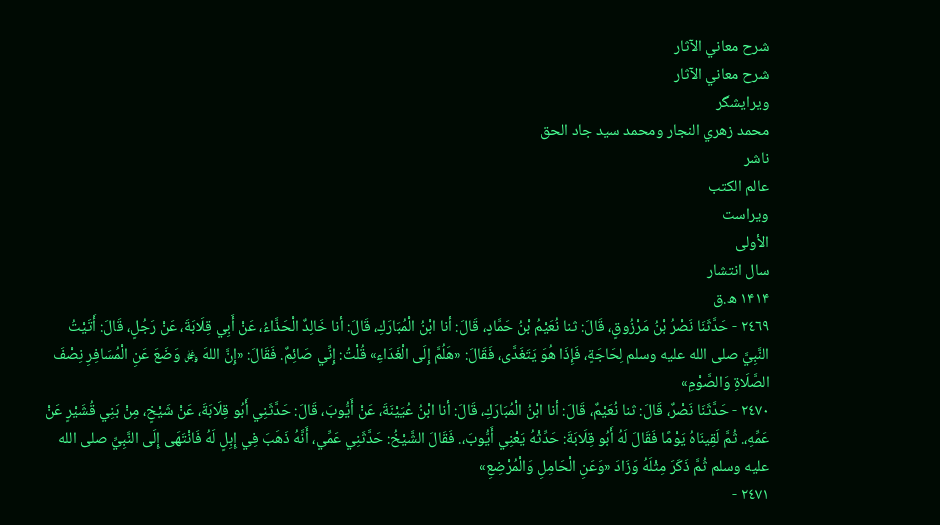شرح معاني الآثار
شرح معاني الآثار
ویرایشگر
محمد زهري النجار ومحمد سيد جاد الحق
ناشر
عالم الكتب
ویراست
الأولى
سال انتشار
۱۴۱۴ ه.ق
٢٤٦٩ - حَدَّثَنَا نَصْرُ بْنُ مَرْزُوقٍ، قَالَ: ثنا نُعَيْمُ بْنُ حَمَّادٍ، قَالَ: أنا ابْنُ الْمُبَارَكِ، قَالَ: أنا خَالِدٌ الْحَذَّاءُ، عَنْ أَبِي قِلَابَةَ، عَنْ رَجُلٍ، قَالَ: أَتَيْتُ النَّبِيَّ صلى الله عليه وسلم لِحَاجَةٍ، فَإِذَا هُوَ يَتَغَدَّى، فَقَالَ: «هَلُمَّ إِلَى الْغَدَاءِ» قُلْتُ: إِنِّي صَائِمٌ. فَقَالَ: «إِنَّ اللهَ ﷿ وَضَعَ عَنِ الْمُسَافِرِ نِصْفَ الصَّلَاةِ وَالصَّوْمِ»
٢٤٧٠ - حَدَّثَنَا نَصْرٌ، قَالَ: ثنا نُعَيْمٌ، قَالَ: أنا ابْنُ الْمُبَارَكِ، قَالَ: أنا ابْنُ عُيَيْنَةَ، عَنْ أَيُّوبَ، قَالَ: حَدَّثَنِي أَبُو قِلَابَةَ، عَنْ شَيْخٍ، مِنْ بَنِي قُشَيْرٍ عَنْ عَمِّهِ،. ثُمَّ لَقِينَاهُ يَوْمًا فَقَالَ لَهُ أَبُو قِلَابَةَ: حَدِّثْهُ يَعْنِي أَيُّوبَ،. فَقَالَ الشَّيْخُ: حَدَّثَنِي عَمِّي، أَنَّهُ ذَهَبَ فِي إِبِلٍ لَهُ فَانْتَهَى إِلَى النَّبِيِّ صلى الله عليه وسلم ثُمَّ ذَكَرَ مِثْلَهُ وَزَادَ «وَعَنِ الْحَامِلِ وَالْمُرْضِعِ»
٢٤٧١ -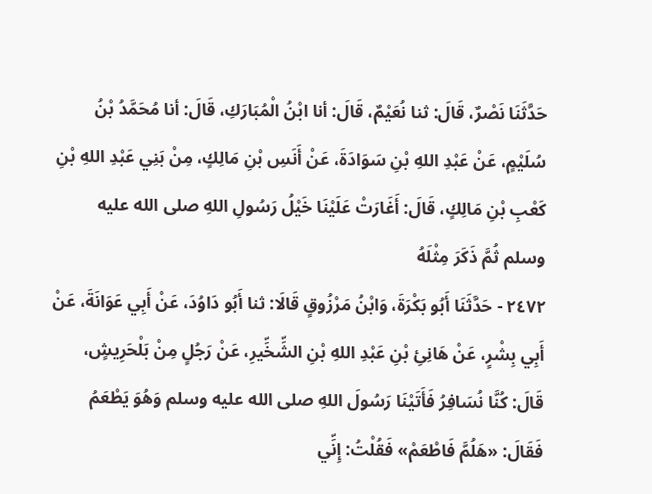حَدَّثَنَا نَصْرٌ، قَالَ: ثنا نُعَيْمٌ، قَالَ: أنا ابْنُ الْمُبَارَكِ، قَالَ: أنا مُحَمَّدُ بْنُ سُلَيْمٍ، عَنْ عَبْدِ اللهِ بْنِ سَوَادَةَ، عَنْ أَنَسِ بْنِ مَالِكٍ، مِنْ بَنِي عَبْدِ اللهِ بْنِ كَعْبِ بْنِ مَالِكٍ، قَالَ: أَغَارَتْ عَلَيْنَا خَيْلُ رَسُولِ اللهِ صلى الله عليه وسلم ثُمَّ ذَكَرَ مِثْلَهُ
٢٤٧٢ - حَدَّثَنَا أَبُو بَكْرَةَ، وَابْنُ مَرْزُوقٍ قَالَا: ثنا أَبُو دَاوُدَ، عَنْ أَبِي عَوَانَةَ، عَنْ أَبِي بِشْرٍ، عَنْ هَانِئِ بْنِ عَبْدِ اللهِ بْنِ الشِّخِّيرِ، عَنْ رَجُلٍ مِنْ بَلْحَرِيشٍ، قَالَ: كُنَّا نُسَافِرُ فَأَتَيْنَا رَسُولَ اللهِ صلى الله عليه وسلم وَهُوَ يَطْعَمُ فَقَالَ: «هَلُمَّ فَاطْعَمْ» فَقُلْتُ: إِنِّي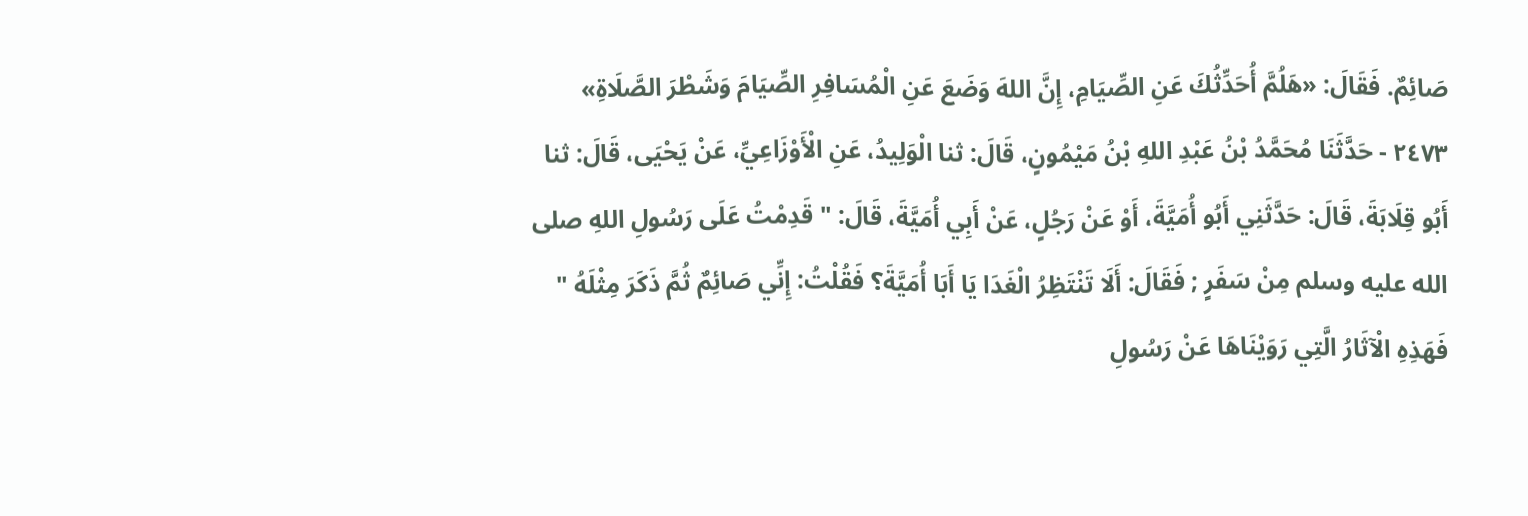صَائِمٌ. فَقَالَ: «هَلُمَّ أُحَدِّثُكَ عَنِ الصِّيَامِ، إِنَّ اللهَ وَضَعَ عَنِ الْمُسَافِرِ الصِّيَامَ وَشَطْرَ الصَّلَاةِ»
٢٤٧٣ - حَدَّثَنَا مُحَمَّدُ بْنُ عَبْدِ اللهِ بْنُ مَيْمُونٍ، قَالَ: ثنا الْوَلِيدُ، عَنِ الْأَوْزَاعِيِّ، عَنْ يَحْيَى، قَالَ: ثنا أَبُو قِلَابَةَ، قَالَ: حَدَّثَنِي أَبُو أُمَيَّةَ، أَوْ عَنْ رَجُلٍ، عَنْ أَبِي أُمَيَّةَ، قَالَ: " قَدِمْتُ عَلَى رَسُولِ اللهِ صلى الله عليه وسلم مِنْ سَفَرٍ ; فَقَالَ: أَلَا تَنْتَظِرُ الْغَدَا يَا أَبَا أُمَيَّةَ؟ فَقُلْتُ: إِنِّي صَائِمٌ ثُمَّ ذَكَرَ مِثْلَهُ " فَهَذِهِ الْآثَارُ الَّتِي رَوَيْنَاهَا عَنْ رَسُولِ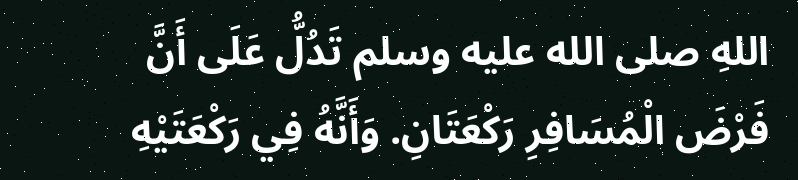اللهِ صلى الله عليه وسلم تَدُلُّ عَلَى أَنَّ فَرْضَ الْمُسَافِرِ رَكْعَتَانِ. وَأَنَّهُ فِي رَكْعَتَيْهِ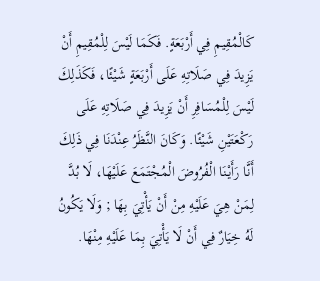كَالْمُقِيمِ فِي أَرْبَعَةٍ. فَكَمَا لَيْسَ لِلْمُقِيمِ أَنْ يَزِيدَ فِي صَلَاتِهِ عَلَى أَرْبَعَةٍ شَيْئًا، فَكَذَلِكَ لَيْسَ لِلْمُسَافِرِ أَنْ يَزِيدَ فِي صَلَاتِهِ عَلَى رَكْعَتَيْنِ شَيْئًا. وَكَانَ النَّظَرُ عِنْدَنَا فِي ذَلِكَ أَنَّا رَأَيْنَا الْفُرُوضَ الْمُجْتَمَعَ عَلَيْهَا، لَا بُدَّ لِمَنْ هِيَ عَلَيْهِ مِنْ أَنْ يَأْتِيَ بِهَا ; وَلَا يَكُونُ لَهُ خِيَارٌ فِي أَنْ لَا يَأْتِيَ بِمَا عَلَيْهِ مِنْهَا.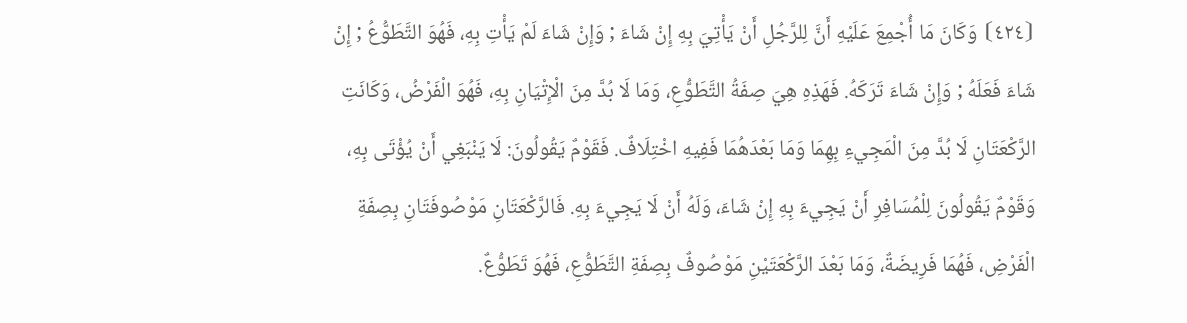⦗٤٢٤⦘ وَكَانَ مَا أُجْمِعَ عَلَيْهِ أَنَّ لِلرَّجُلِ أَنْ يَأْتِيَ بِهِ إِنْ شَاءَ ; وَإِنْ شَاءَ لَمْ يَأْتِ بِهِ، فَهُوَ التَّطَوُّعُ ; إِنْ شَاءَ فَعَلَهُ ; وَإِنْ شَاءَ تَرَكَهُ. فَهَذِهِ هِيَ صِفَةُ التَّطَوُّعِ، وَمَا لَا بُدَّ مِنَ الْإِتْيَانِ بِهِ، فَهُوَ الْفَرْضُ، وَكَانَتِ الرَّكْعَتَانِ لَا بُدَّ مِنَ الْمَجِيءِ بِهِمَا وَمَا بَعْدَهُمَا فَفِيهِ اخْتِلَافٌ. فَقَوْمٌ يَقُولُونَ: لَا يَنْبَغِي أَنْ يُؤْتَى بِهِ، وَقَوْمٌ يَقُولُونَ لِلْمُسَافِرِ أَنْ يَجِيءَ بِهِ إِنْ شَاءَ، وَلَهُ أَنْ لَا يَجِيءَ بِهِ. فَالرَّكْعَتَانِ مَوْصُوفَتَانِ بِصِفَةِ الْفَرْضِ، فَهُمَا فَرِيضَةٌ، وَمَا بَعْدَ الرَّكْعَتَيْنِ مَوْصُوفٌ بِصِفَةِ التَّطَوُّعِ، فَهُوَ تَطَوُّعٌ.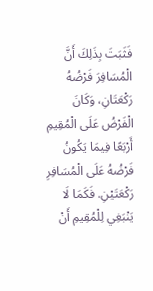فَثَبَتَ بِذَلِكَ أَنَّ الْمُسَافِرَ فَرْضُهُ رَكْعَتَانِ، وَكَانَ الْفَرْضُ عَلَى الْمُقِيمِ أَرْبَعًا فِيمَا يَكُونُ فَرْضُهُ عَلَى الْمُسَافِرِ رَكْعَتَيْنِ. فَكَمَا لَا يَنْبَغِي لِلْمُقِيمِ أَنْ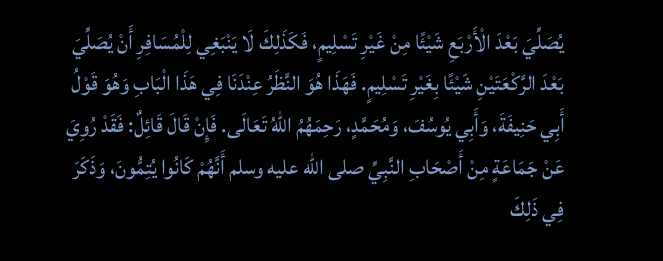يُصَلِّيَ بَعْدَ الْأَرْبَعِ شَيْئًا مِنْ غَيْرِ تَسْلِيمٍ، فَكَذَلِكَ لَا يَنْبَغِي لِلْمُسَافِرِ أَنْ يُصَلِّيَ بَعْدَ الرَّكْعَتَيْنِ شَيْئًا بِغَيْرِ تَسْلِيمٍ. فَهَذَا هُوَ النَّظَرُ عِنْدَنَا فِي هَذَا الْبَابِ وَهُوَ قَوْلُ أَبِي حَنِيفَةَ، وَأَبِي يُوسُفَ، وَمُحَمَّدٍ، رَحِمَهُمُ اللهُ تَعَالَى. فَإِنْ قَالَ قَائِلٌ: فَقَدْ رُوِيَ عَنْ جَمَاعَةٍ مِنْ أَصْحَابِ النَّبِيِّ صلى الله عليه وسلم أَنَّهُمْ كَانُوا يُتِمُّونَ، وَذَكَرَ فِي ذَلِكَ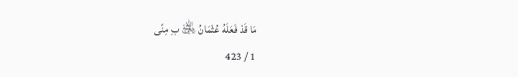مَا قَدْ فَعَلَهُ عُثْمَانُ ﵁ بِ مِنًى
1 / 423